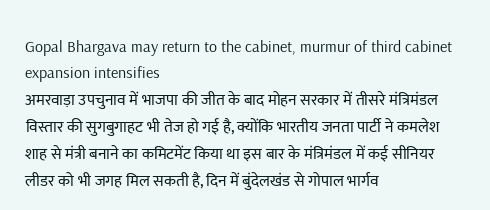Gopal Bhargava may return to the cabinet, murmur of third cabinet expansion intensifies
अमरवाड़ा उपचुनाव में भाजपा की जीत के बाद मोहन सरकार में तीसरे मंत्रिमंडल विस्तार की सुगबुगाहट भी तेज हो गई है, क्योंकि भारतीय जनता पार्टी ने कमलेश शाह से मंत्री बनाने का कमिटमेंट किया था इस बार के मंत्रिमंडल में कई सीनियर लीडर को भी जगह मिल सकती है, दिन में बुंदेलखंड से गोपाल भार्गव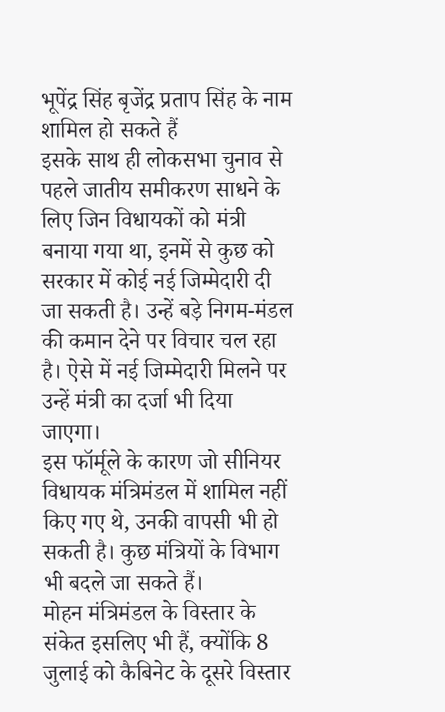भूपेंद्र सिंह बृजेंद्र प्रताप सिंह के नाम शामिल हो सकते हैं
इसके साथ ही लोकसभा चुनाव से पहले जातीय समीकरण साधने के लिए जिन विधायकों को मंत्री बनाया गया था, इनमें से कुछ को सरकार में कोई नई जिम्मेदारी दी जा सकती है। उन्हें बड़े निगम-मंडल की कमान देने पर विचार चल रहा है। ऐसे में नई जिम्मेदारी मिलने पर उन्हें मंत्री का दर्जा भी दिया जाएगा।
इस फॉर्मूले के कारण जो सीनियर विधायक मंत्रिमंडल में शामिल नहीं किए गए थे, उनकी वापसी भी हो सकती है। कुछ मंत्रियों के विभाग भी बदले जा सकते हैं।
मोहन मंत्रिमंडल के विस्तार के संकेत इसलिए भी हैं, क्योंकि 8 जुलाई को कैबिनेट के दूसरे विस्तार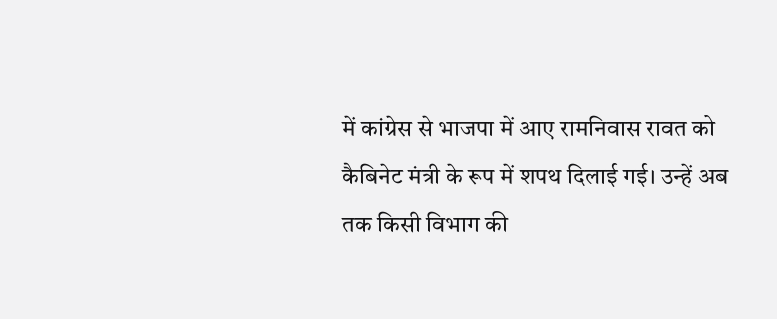में कांग्रेस से भाजपा में आए रामनिवास रावत को कैबिनेट मंत्री के रूप में शपथ दिलाई गई। उन्हें अब तक किसी विभाग की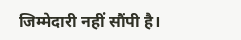जिम्मेदारी नहीं सौंपी है।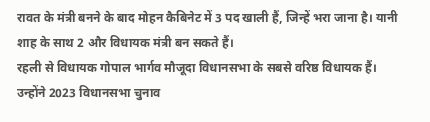रावत के मंत्री बनने के बाद मोहन कैबिनेट में 3 पद खाली हैं, जिन्हें भरा जाना है। यानी शाह के साथ 2 और विधायक मंत्री बन सकते हैं।
रहली से विधायक गोपाल भार्गव मौजूदा विधानसभा के सबसे वरिष्ठ विधायक हैं। उन्होंने 2023 विधानसभा चुनाव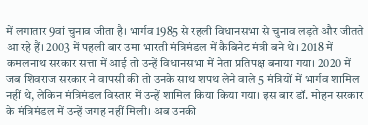में लगातार 9वां चुनाव जीता है। भार्गव 1985 से रहली विधानसभा से चुनाव लड़ते और जीतते आ रहे हैं। 2003 में पहली बार उमा भारती मंत्रिमंडल में कैबिनेट मंत्री बने थे। 2018 में कमलनाथ सरकार सत्ता में आई तो उन्हें विधानसभा में नेता प्रतिपक्ष बनाया गया। 2020 में जब शिवराज सरकार ने वापसी की तो उनके साथ शपथ लेने वाले 5 मंत्रियों में भार्गव शामिल नहीं थे, लेकिन मंत्रिमंडल विस्तार में उन्हें शामिल किया किया गया। इस बार डॉ. मोहन सरकार के मंत्रिमंडल में उन्हें जगह नहीं मिली। अब उनकी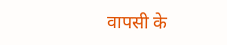वापसी के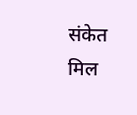संकेत मिल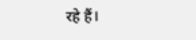रहे हैं।